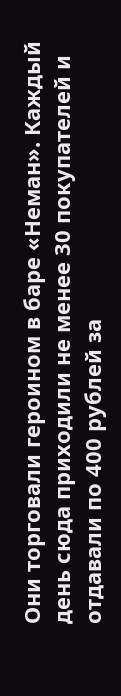Они торговали героином в баре «Неман». Каждый день сюда приходили не менее 30 покупателей и отдавали по 400 рублей за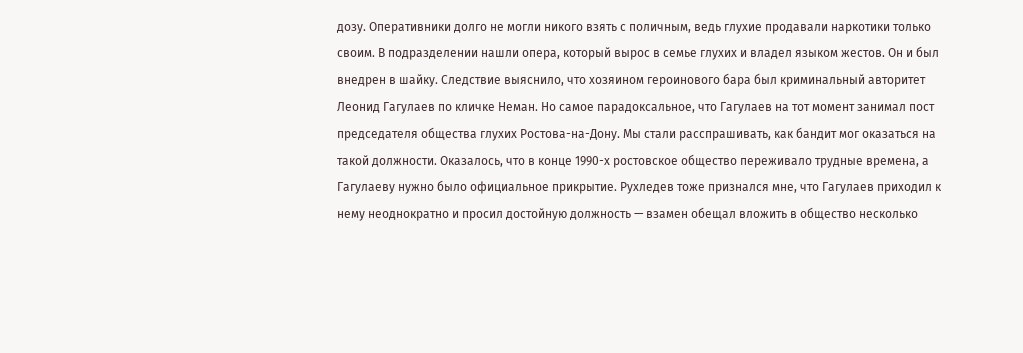дозу. Оперативники долго не могли никого взять с поличным, ведь глухие продавали наркотики только своим. В подразделении нашли опера, который вырос в семье глухих и владел языком жестов. Он и был внедрен в шайку. Следствие выяснило, что хозяином героинового бара был криминальный авторитет Леонид Гагулаев по кличке Неман. Но самое парадоксальное, что Гагулаев на тот момент занимал пост председателя общества глухих Ростова-на-Дону. Мы стали расспрашивать, как бандит мог оказаться на такой должности. Оказалось, что в конце 1990-х ростовское общество переживало трудные времена, а Гагулаеву нужно было официальное прикрытие. Рухледев тоже признался мне, что Гагулаев приходил к нему неоднократно и просил достойную должность — взамен обещал вложить в общество несколько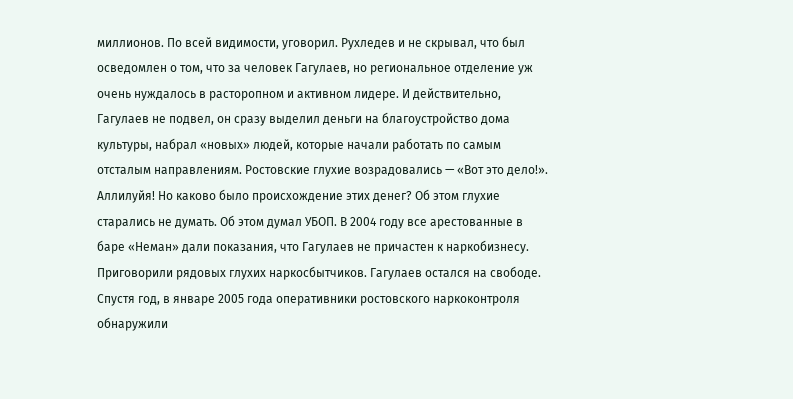миллионов. По всей видимости, уговорил. Рухледев и не скрывал, что был осведомлен о том, что за человек Гагулаев, но региональное отделение уж очень нуждалось в расторопном и активном лидере. И действительно, Гагулаев не подвел, он сразу выделил деньги на благоустройство дома культуры, набрал «новых» людей, которые начали работать по самым отсталым направлениям. Ростовские глухие возрадовались — «Вот это дело!». Аллилуйя! Но каково было происхождение этих денег? Об этом глухие старались не думать. Об этом думал УБОП. В 2004 году все арестованные в баре «Неман» дали показания, что Гагулаев не причастен к наркобизнесу. Приговорили рядовых глухих наркосбытчиков. Гагулаев остался на свободе. Спустя год, в январе 2005 года оперативники ростовского наркоконтроля обнаружили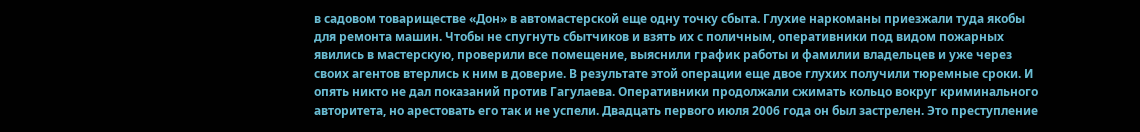в садовом товариществе «Дон» в автомастерской еще одну точку сбыта. Глухие наркоманы приезжали туда якобы для ремонта машин. Чтобы не спугнуть сбытчиков и взять их с поличным, оперативники под видом пожарных явились в мастерскую, проверили все помещение, выяснили график работы и фамилии владельцев и уже через своих агентов втерлись к ним в доверие. В результате этой операции еще двое глухих получили тюремные сроки. И опять никто не дал показаний против Гагулаева. Оперативники продолжали сжимать кольцо вокруг криминального авторитета, но арестовать его так и не успели. Двадцать первого июля 2006 года он был застрелен. Это преступление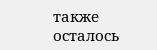также осталось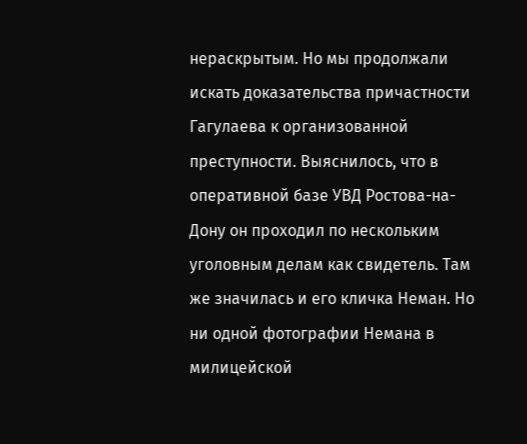нераскрытым. Но мы продолжали искать доказательства причастности Гагулаева к организованной преступности. Выяснилось, что в оперативной базе УВД Ростова-на-Дону он проходил по нескольким уголовным делам как свидетель. Там же значилась и его кличка Неман. Но ни одной фотографии Немана в милицейской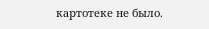картотеке не было.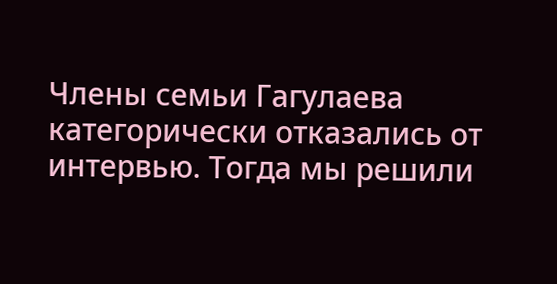Члены семьи Гагулаева категорически отказались от интервью. Тогда мы решили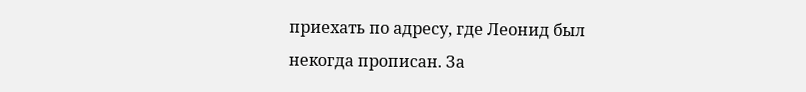приехать по адресу, где Леонид был некогда прописан. За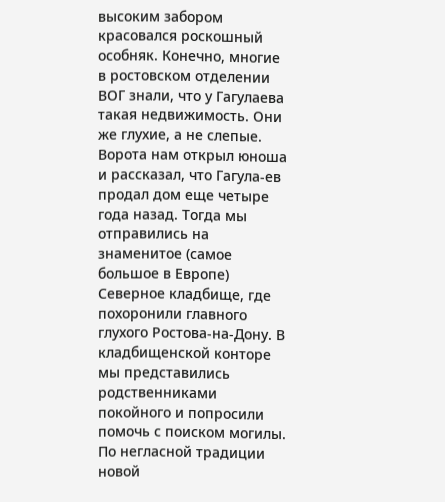высоким забором красовался роскошный особняк. Конечно, многие в ростовском отделении ВОГ знали, что у Гагулаева такая недвижимость. Они же глухие, а не слепые. Ворота нам открыл юноша и рассказал, что Гагула-ев продал дом еще четыре года назад. Тогда мы отправились на знаменитое (самое большое в Европе)
Северное кладбище, где похоронили главного глухого Ростова-на-Дону. В кладбищенской конторе мы представились родственниками покойного и попросили помочь с поиском могилы. По негласной традиции новой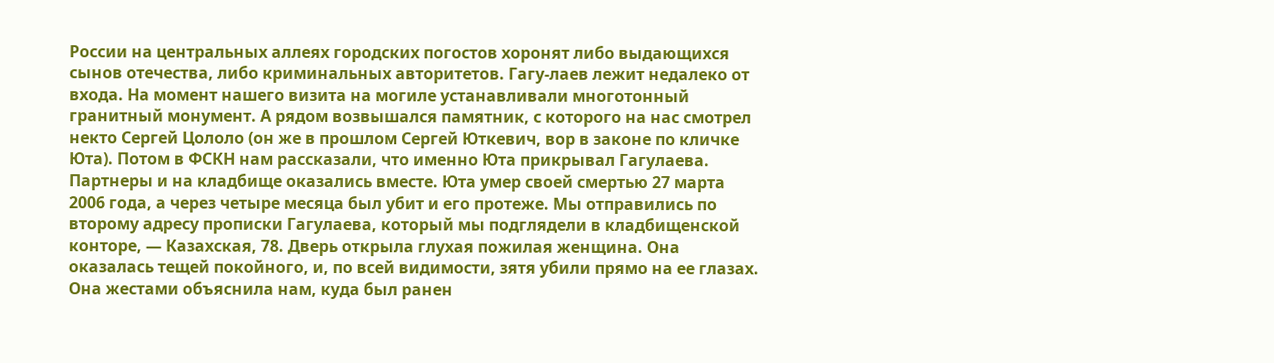России на центральных аллеях городских погостов хоронят либо выдающихся сынов отечества, либо криминальных авторитетов. Гагу-лаев лежит недалеко от входа. На момент нашего визита на могиле устанавливали многотонный гранитный монумент. А рядом возвышался памятник, с которого на нас смотрел некто Сергей Цололо (он же в прошлом Сергей Юткевич, вор в законе по кличке Юта). Потом в ФСКН нам рассказали, что именно Юта прикрывал Гагулаева. Партнеры и на кладбище оказались вместе. Юта умер своей смертью 27 марта 2006 года, а через четыре месяца был убит и его протеже. Мы отправились по второму адресу прописки Гагулаева, который мы подглядели в кладбищенской конторе, — Казахская, 78. Дверь открыла глухая пожилая женщина. Она оказалась тещей покойного, и, по всей видимости, зятя убили прямо на ее глазах. Она жестами объяснила нам, куда был ранен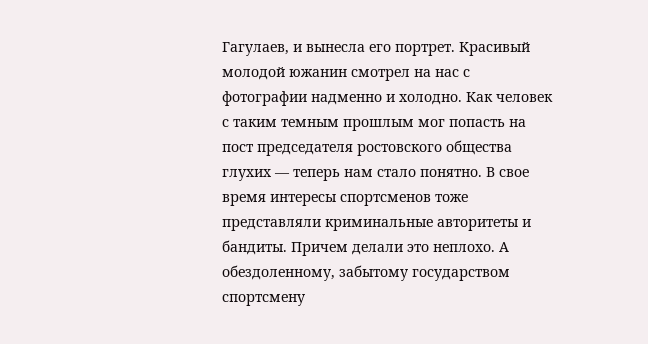Гагулаев, и вынесла его портрет. Красивый молодой южанин смотрел на нас с фотографии надменно и холодно. Как человек с таким темным прошлым мог попасть на пост председателя ростовского общества глухих — теперь нам стало понятно. В свое время интересы спортсменов тоже представляли криминальные авторитеты и бандиты. Причем делали это неплохо. А обездоленному, забытому государством спортсмену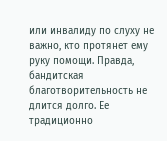или инвалиду по слуху не важно, кто протянет ему руку помощи. Правда, бандитская благотворительность не длится долго. Ее традиционно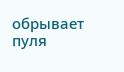обрывает пуля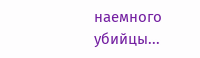наемного убийцы...